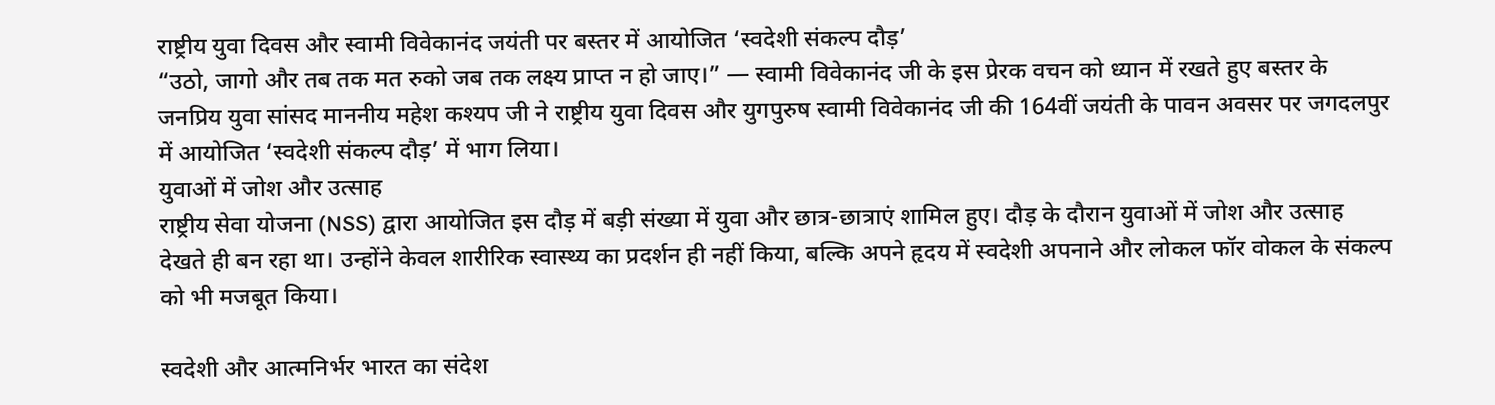राष्ट्रीय युवा दिवस और स्वामी विवेकानंद जयंती पर बस्तर में आयोजित ‘स्वदेशी संकल्प दौड़’
“उठो, जागो और तब तक मत रुको जब तक लक्ष्य प्राप्त न हो जाए।” — स्वामी विवेकानंद जी के इस प्रेरक वचन को ध्यान में रखते हुए बस्तर के जनप्रिय युवा सांसद माननीय महेश कश्यप जी ने राष्ट्रीय युवा दिवस और युगपुरुष स्वामी विवेकानंद जी की 164वीं जयंती के पावन अवसर पर जगदलपुर में आयोजित ‘स्वदेशी संकल्प दौड़’ में भाग लिया।
युवाओं में जोश और उत्साह
राष्ट्रीय सेवा योजना (NSS) द्वारा आयोजित इस दौड़ में बड़ी संख्या में युवा और छात्र-छात्राएं शामिल हुए। दौड़ के दौरान युवाओं में जोश और उत्साह देखते ही बन रहा था। उन्होंने केवल शारीरिक स्वास्थ्य का प्रदर्शन ही नहीं किया, बल्कि अपने हृदय में स्वदेशी अपनाने और लोकल फॉर वोकल के संकल्प को भी मजबूत किया।

स्वदेशी और आत्मनिर्भर भारत का संदेश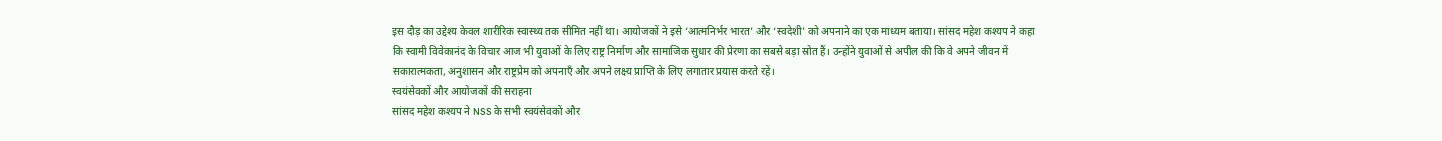इस दौड़ का उद्देश्य केवल शारीरिक स्वास्थ्य तक सीमित नहीं था। आयोजकों ने इसे ‘आत्मनिर्भर भारत’ और ‘स्वदेशी’ को अपनाने का एक माध्यम बताया। सांसद महेश कश्यप ने कहा कि स्वामी विवेकानंद के विचार आज भी युवाओं के लिए राष्ट्र निर्माण और सामाजिक सुधार की प्रेरणा का सबसे बड़ा स्रोत हैं। उन्होंने युवाओं से अपील की कि वे अपने जीवन में सकारात्मकता, अनुशासन और राष्ट्रप्रेम को अपनाएँ और अपने लक्ष्य प्राप्ति के लिए लगातार प्रयास करते रहें।
स्वयंसेवकों और आयोजकों की सराहना
सांसद महेश कश्यप ने NSS के सभी स्वयंसेवकों और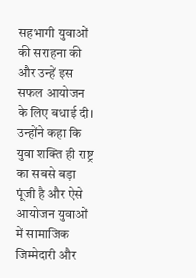सहभागी युवाओं की सराहना की और उन्हें इस सफल आयोजन के लिए बधाई दी। उन्होंने कहा कि युवा शक्ति ही राष्ट्र का सबसे बड़ा पूंजी है और ऐसे आयोजन युवाओं में सामाजिक जिम्मेदारी और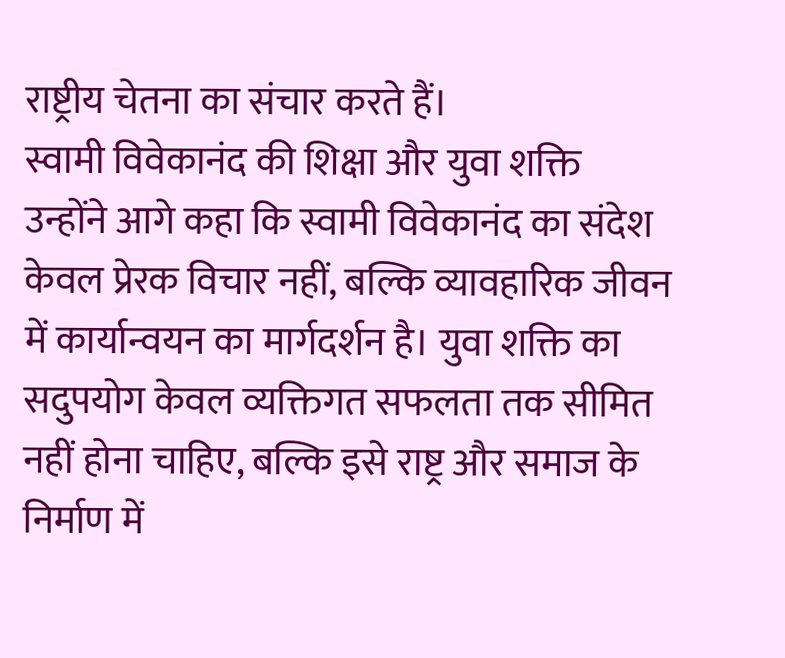राष्ट्रीय चेतना का संचार करते हैं।
स्वामी विवेकानंद की शिक्षा और युवा शक्ति
उन्होंने आगे कहा कि स्वामी विवेकानंद का संदेश केवल प्रेरक विचार नहीं, बल्कि व्यावहारिक जीवन में कार्यान्वयन का मार्गदर्शन है। युवा शक्ति का सदुपयोग केवल व्यक्तिगत सफलता तक सीमित नहीं होना चाहिए, बल्कि इसे राष्ट्र और समाज के निर्माण में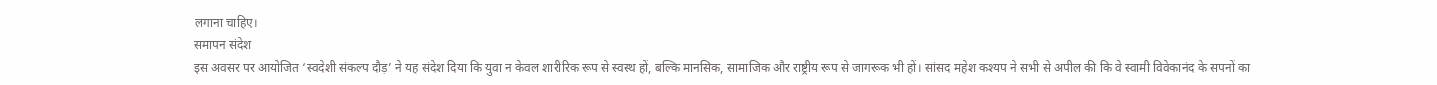लगाना चाहिए।
समापन संदेश
इस अवसर पर आयोजित ‘स्वदेशी संकल्प दौड़’ ने यह संदेश दिया कि युवा न केवल शारीरिक रूप से स्वस्थ हों, बल्कि मानसिक, सामाजिक और राष्ट्रीय रूप से जागरूक भी हों। सांसद महेश कश्यप ने सभी से अपील की कि वे स्वामी विवेकानंद के सपनों का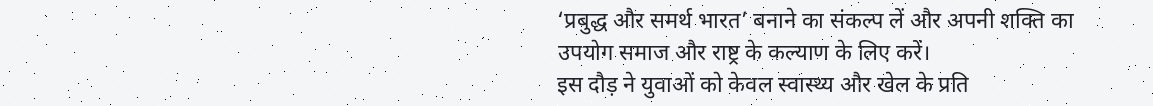‘प्रबुद्ध और समर्थ भारत’ बनाने का संकल्प लें और अपनी शक्ति का उपयोग समाज और राष्ट्र के कल्याण के लिए करें।
इस दौड़ ने युवाओं को केवल स्वास्थ्य और खेल के प्रति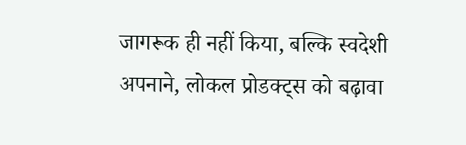जागरूक ही नहीं किया, बल्कि स्वदेशी अपनाने, लोकल प्रोडक्ट्स को बढ़ावा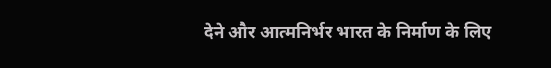देने और आत्मनिर्भर भारत के निर्माण के लिए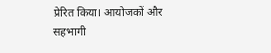प्रेरित किया। आयोजकों और सहभागी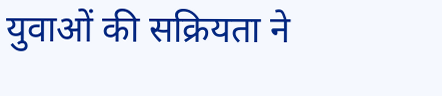युवाओं की सक्रियता ने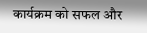कार्यक्रम को सफल और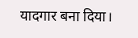यादगार बना दिया।